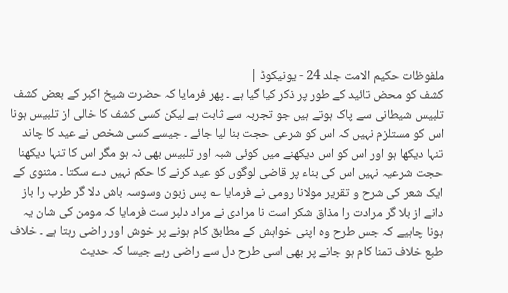ملفوظات حکیم الامت جلد 24 - یونیکوڈ |
کشف کو محض تائید کے طور پر ذکر کیا گیا ہے ۔ پھر فرمایا کہ حضرت شیخ اکبر کے بعض کشف تلبیس شیطانی سے پاک ہوتے ہیں جو تجربہ سے ثابت ہے لیکن کسی کشف کا خالی از تلبیس ہونا اس کو مستلزم نہیں کہ اس کو شرعی حجت بنا لیا جائے ۔ جیسے کسی شخص نے عید کا چاند تنہا دیکھا ہو اور اس کو اس دیکھنے میں کوئی شبہ اور تلبیس بھی نہ ہو مگر اس کا تنہا دیکھنا حجت شرعیہ نہیں اس کی بناء پر قاضی لوگوں کو عید کرنے کا حکم نہیں دے سکتا ۔ مثنوی کے ایک شعر کی شرح و تقریر مولانا رومی نے فرمایا ؎ پس زبون وسوسہ باش دلا گر طرب را باز دانے از بلا گر مرادت را مذاق شکر است نا مرادی نے مراد دلبر ست فرمایا کہ مومن کی شان یہ ہونا چاہیے کہ جس طرح وہ اپنی خواہش کے مطابق کام ہونے پر خوش اور راضی رہتا ہے ۔ خلاف طبع خلاف تمنا کام ہو جانے پر بھی اسی طرح دل سے راضی رہے جیسا کہ حدیث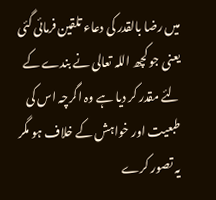میں رضا بالقدر کی دعاء تلقین فرمائی گئی یعنی جو کچھ اللہ تعالی نے بندے کے لئے مقدر کر دیا ہے وہ اگرچہ اس کی طبعیت اور خواہش کے خلاف ہو مگر یہ تصور کرے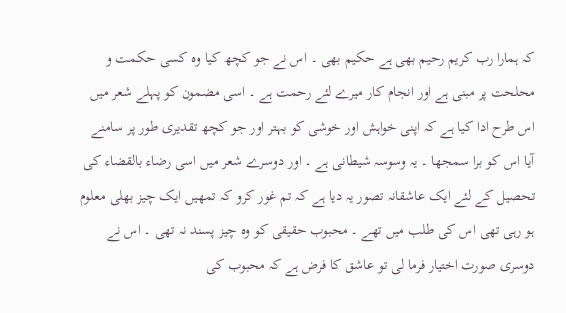کہ ہمارا رب کریم رحیم بھی ہے حکیم بھی ۔ اس نے جو کچھ کیا وہ کسی حکمت و محلحت پر مبنی ہے اور انجام کار میرے لئے رحمت ہے ۔ اسی مضمون کو پہلے شعر میں اس طرح ادا کیا ہے کہ اپنی خواہش اور خوشی کو بہتر اور جو کچھ تقدیری طور پر سامنے آیا اس کو برا سمجھا ۔ یہ وسوسہ شیطانی ہے ۔ اور دوسرے شعر میں اسی رضاء بالقضاء کی تحصیل کے لئے ایک عاشقانہ تصور یہ دیا ہے کہ تم غور کرو کہ تمھیں ایک چیز بھلی معلوم ہو رہی تھی اس کی طلب میں تھے ۔ محبوب حقیقی کو وہ چیز پسند نہ تھی ۔ اس نے دوسری صورت اختیار فرما لی تو عاشق کا فرض ہے کہ محبوب کی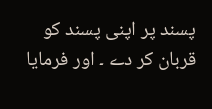پسند پر اپنی پسند کو قربان کر دے ۔ اور فرمایا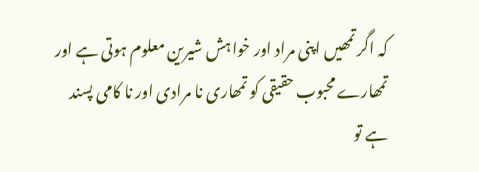کہ اگر تمھیں اپنی مراد اور خواہش شیرین معلوم ہوتی ہے اور تمھارے محبوب حقیقی کو تمھاری نا مرادی اور نا کامی پسند ہے تو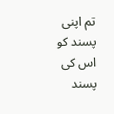تم اپنی پسند کو اس کی پسند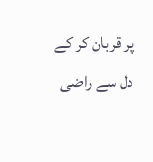پر قربان کر کے دل سے راضی